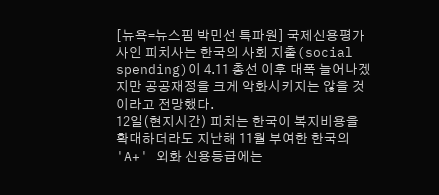[뉴욕=뉴스핌 박민선 특파원] 국제신용평가사인 피치사는 한국의 사회 지출(social spending)이 4.11 총선 이후 대폭 늘어나겠지만 공공재정을 크게 악화시키지는 않을 것이라고 전망했다.
12일(현지시간) 피치는 한국이 복지비용을 확대하더라도 지난해 11월 부여한 한국의 'A+' 외화 신용등급에는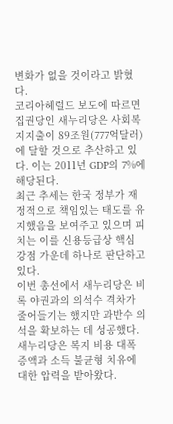변화가 없을 것이라고 밝혔다.
코리아헤럴드 보도에 따르면 집권당인 새누리당은 사회복지지출이 89조원(777억달러)에 달할 것으로 추산하고 있다. 이는 2011년 GDP의 7%에 해당된다.
최근 추세는 한국 정부가 재정적으로 책임있는 태도를 유지했음을 보여주고 있으며 피치는 이를 신용등급상 핵심 강점 가운데 하나로 판단하고 있다.
이번 총선에서 새누리당은 비록 야권과의 의석수 격차가 줄어들기는 했지만 과반수 의석을 확보하는 데 성공했다.
새누리당은 복지 비용 대폭 증액과 소득 불균형 치유에 대한 압력을 받아왔다.